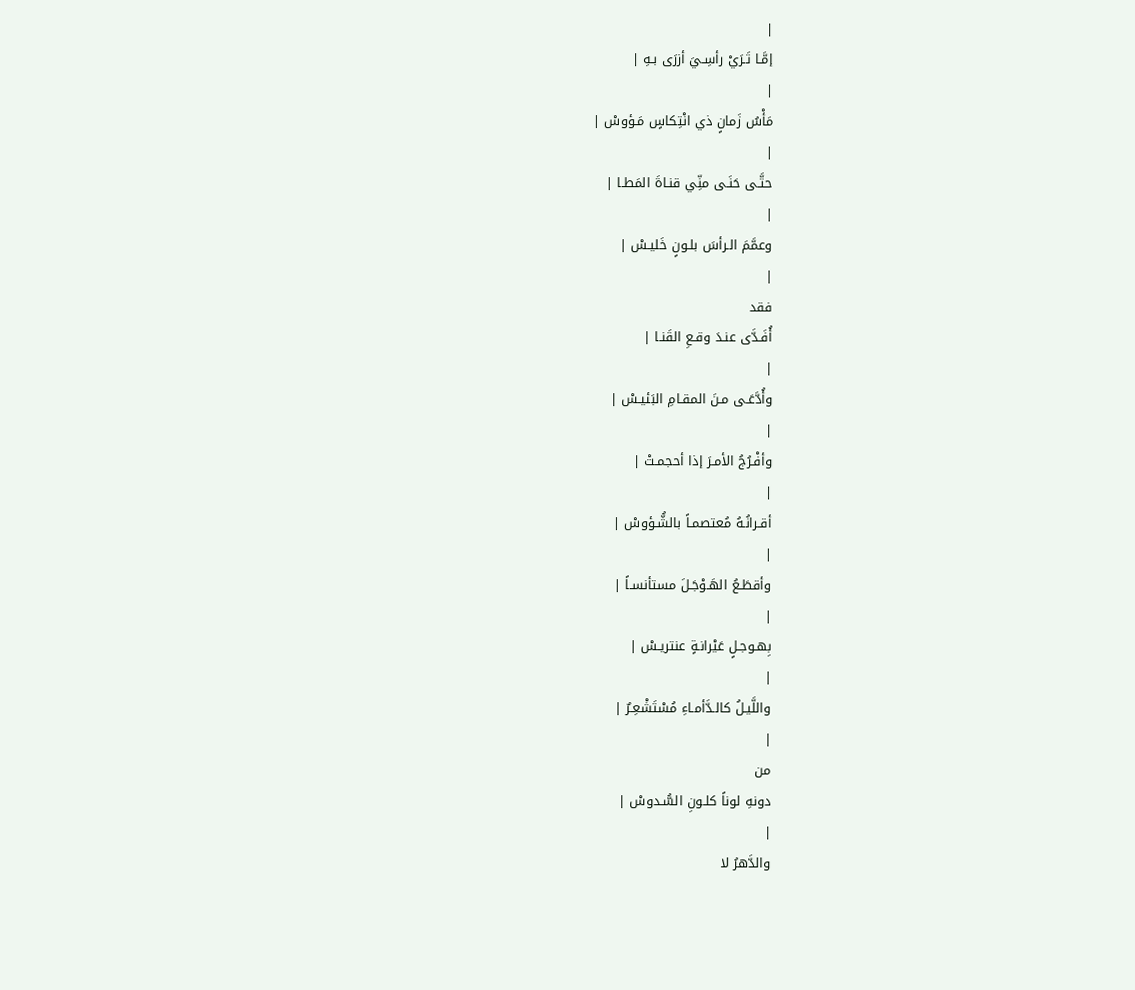|
إمَّـا تَـرَيْ رأسِـيَ أزرَى بـهِ |
|
مَأْسُ زَمانٍ ذي انْتِكاسٍ مَـؤوسْ |
|
حتَّـى حَنَـى منِّي قنـاةَ المَطـا |
|
وعمَّمَ الـرأسَ بلـونٍ خَليـسْ |
|
فقد
أُفَـدَّى عنـدَ وقـعِ القَنـا |
|
وأُدَّعَـى مـنَ المقـامِ البَئيـسْ |
|
وأفْـرُجُ الأمـرَ إذا أحجمـتْ |
|
أقـرانُـهُ مُعتصمـاً بالشُّـؤوسْ |
|
وأقطَـعُ الهَـوْجَـلَ مستأنسـاً |
|
بِهـوجـلٍ عَيْرانـةٍ عنتريـسْ |
|
واللَّيـلُ كالـدَّأمـاءِ مُسْتَشْعِـرٌ |
|
من
دونهِ لوناً كلـونِ السُّـدوسْ |
|
والدَّهرُ لا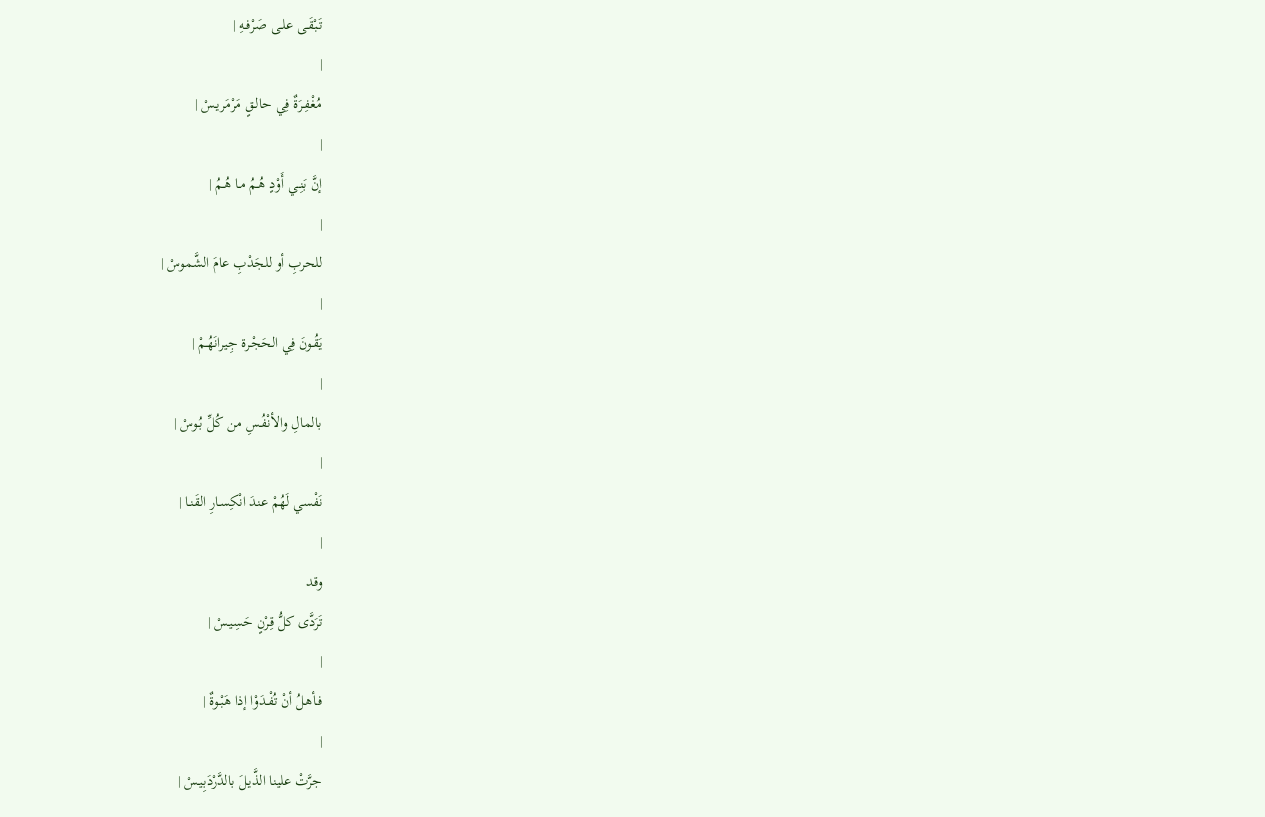تَبْقَـى علـى صَرْفـهِ |
|
مُغْفِـرَةٌ فِي حالـقٍ مَرْمَريـسْ |
|
إنَّ بَنِــي أَوْدٍ هُـمُ مـا هُـمُ |
|
للحربِ أو للجَدْبِ عامَ الشَّموسْ |
|
يَقُـونَ فِي الحَجْـرة جِيرانَهُـمْ |
|
بالمالِ والأنْفُـسِ من كُلِّ بُـوسْ |
|
نَفْسي لَهُمْ عندَ انْكِسـارِ القَنـا |
|
وقد
تَرَدَّى كلُّ قِـرْنٍ حَسِيـسْ |
|
فـأهـلُ أنْ تُفْـدَوْا إذا هَبْـوةٌ |
|
جرَّتْ علينا الذَّيـلَ بالدَّرْدَبِيـسْ |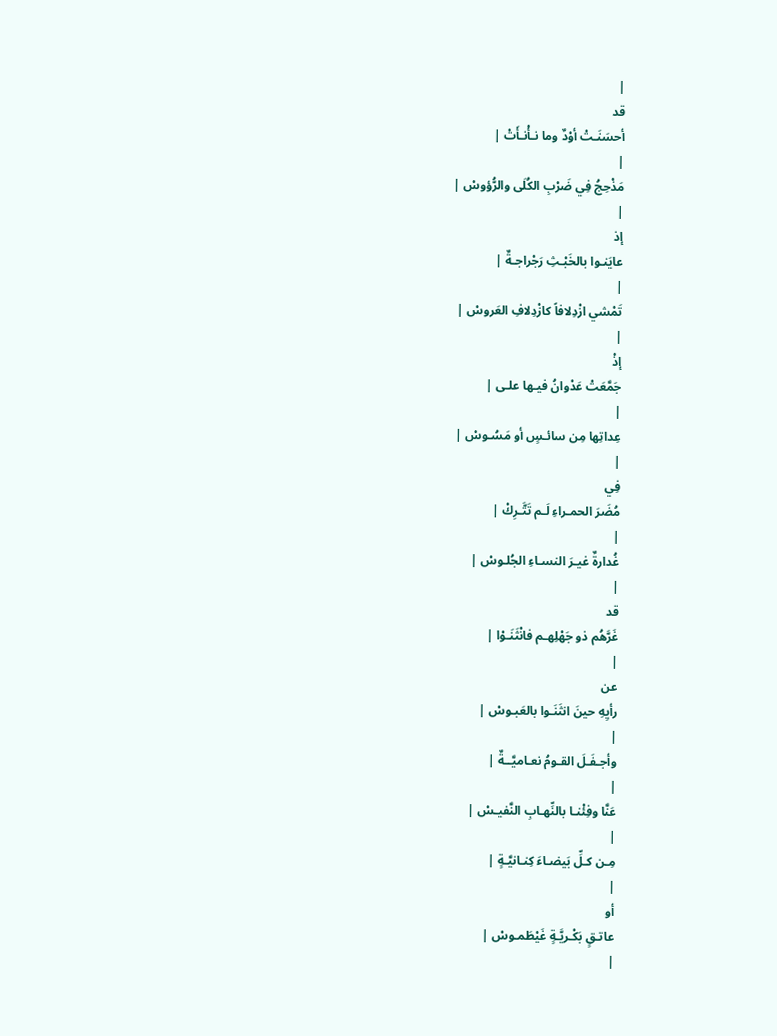|
قد
أحسَنَـتْ أوْدٌ وما نـأْنـأَتْ |
|
مَذْحِجُ فِي ضَرْبِ الكُلَى والرُّؤوسْ |
|
إذ
عايَنـوا بالخَبْـثِ رَجْراجـةٌ |
|
تَمْشي ازْدِلافاً كازْدِلافِ العَروسْ |
|
إذْ
جَمَّعَتْ عَدْوانُ فيـها علـى |
|
عِداتِها مِن سائـسٍ أو مَسُـوسْ |
|
فِي
مُضَرَ الحمـراءِ لَـم تَتَّـرِكْ |
|
غُدارةٌ غيـرَ النسـاءِ الجُلـوسْ |
|
قد
غَرَّهُم ذو جَهْلِهـم فانْثَنَـوْا |
|
عن
رأيِهِ حينَ انثَنَـوا بالعَبـوسْ |
|
وأجـفَـلَ القـومُ نعـاميَّــةٌ |
|
عَنَّا وفِئْنـا بالنِّهـابِ النَّفيـسْ |
|
مِـن كـلِّ بَيضـاءَ كِنـانيَّـةٍ |
|
أو
عاتـقٍ بَكْـريَّـةٍ غَيْطَمـوسْ |
|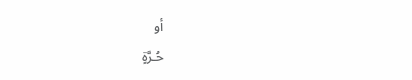أو
حُـرَّةٍ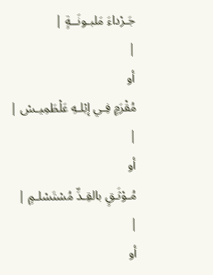جَـرْداءَ مَلبـونَــةٍ |
|
أو
مُقْرَمٍ فِـي إبْلـهِ عَلْطَمِيـسْ |
|
أو
مُـوْثَـقٍ بالقِـدِّ مُسْتَسْلـمٍ |
|
أو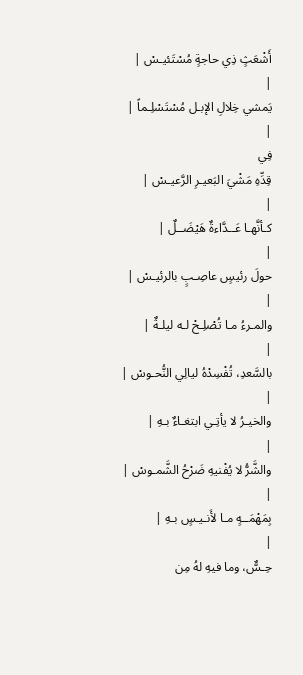أَشْعَثٍ ذِي حاجةٍ مُسْتَئيـسْ |
|
يَمشي خِلالِ الإبـل مُسْتَسْلِـماً |
|
فِي
قِدِّهِ مَشْيَ البَعيـرِ الرَّعيـسْ |
|
كـأنَّهـا عَــدَّاءةٌ هَيْضَــلٌ |
|
حولَ رئيسٍ عاصِـبٍ بالرئيـسْ |
|
والمـرءُ مـا تُصْلِـحْ لـه ليلـةٌ |
|
بالسَّعدِ، تُفْسِدْهُ ليالِي النُّحـوسْ |
|
والخيـرُ لا يأتِـي ابتغـاءٌ بـهِ |
|
والشَّرُّ لا يُفْنيهِ ضَرْحُ الشَّمـوسْ |
|
بِمَهْمَــهٍ مـا لأَنـيـسٍ بـهِ |
|
حِـسٌّ، وما فيهِ لهُ مِن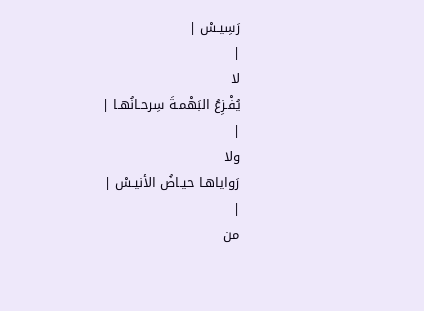رَسِيـسْ |
|
لا
يُفْـزِعُ البَهْمـةَ سِرحـانُهـا |
|
ولا
رَواياهـا حيـاضُ الأنيـسْ |
|
من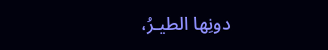دونِها الطيـرُ،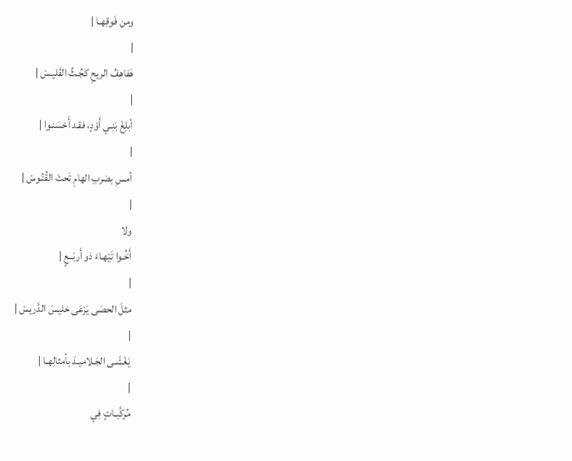ومن فَوقِهـا |
|
هَفاهِفُ الريحِ كجُـثِّ القَليـسْ |
|
أبلِغْ بَنِـي أَوْدٍ، فقـد أَحْسَنـوا |
|
أمسِ بضربِ الهامِ تَحتَ القُنُـوسْ |
|
ولا
أَخُـوا تَيْهـاءَ ذو أَربَــعٍ |
|
مثلَ الحصَى يَرْعَى خليسَ الدَّريسْ |
|
يَغْشَـى الجَـلاميـدَ بأمثالِهـا |
|
مُركَّبـاتٍ فِي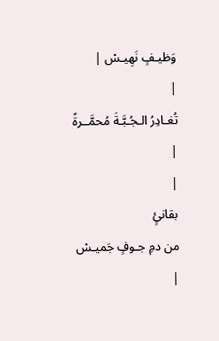وَظيـفٍ نَهِيـسْ |
|
تُغـادِرُ الـجُـبَّـةَ مُحمَّــرةً |
|
بقانئٍ
من دمِ جـوفٍ جَميـسْ |